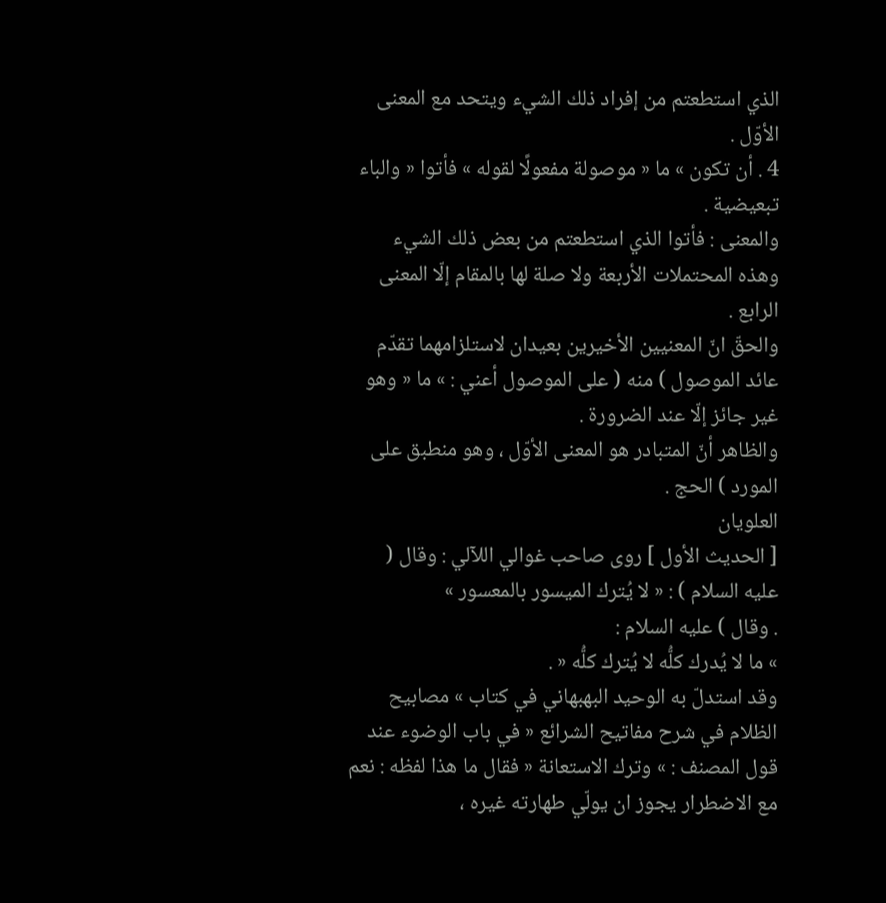الذي استطعتم من إفراد ذلك الشيء ويتحد مع المعنى الأوّل .
4 . أن تكون » ما « موصولة مفعولًا لقوله » فأتوا « والباء تبعيضية .
والمعنى : فأتوا الذي استطعتم من بعض ذلك الشيء وهذه المحتملات الأربعة ولا صلة لها بالمقام إلّا المعنى الرابع .
والحقّ انّ المعنيين الأخيرين بعيدان لاستلزامهما تقدّم عائد الموصول ) منه ( على الموصول أعني : » ما « وهو غير جائز إلّا عند الضرورة .
والظاهر أنّ المتبادر هو المعنى الأوّل ، وهو منطبق على المورد ) الحج .
العلويان
[ الحديث الأول ] روى صاحب غوالي اللآلي : وقال ( عليه السلام ) : « لا يُترك الميسور بالمعسور »
. وقال ) عليه السلام :
» ما لا يُدرك كلُّه لا يُترك كلُّه « .
وقد استدلّ به الوحيد البهبهاني في كتاب » مصابيح الظلام في شرح مفاتيح الشرائع « في باب الوضوء عند قول المصنف : » وترك الاستعانة « فقال ما هذا لفظه : نعم مع الاضطرار يجوز ان يولّي طهارته غيره ،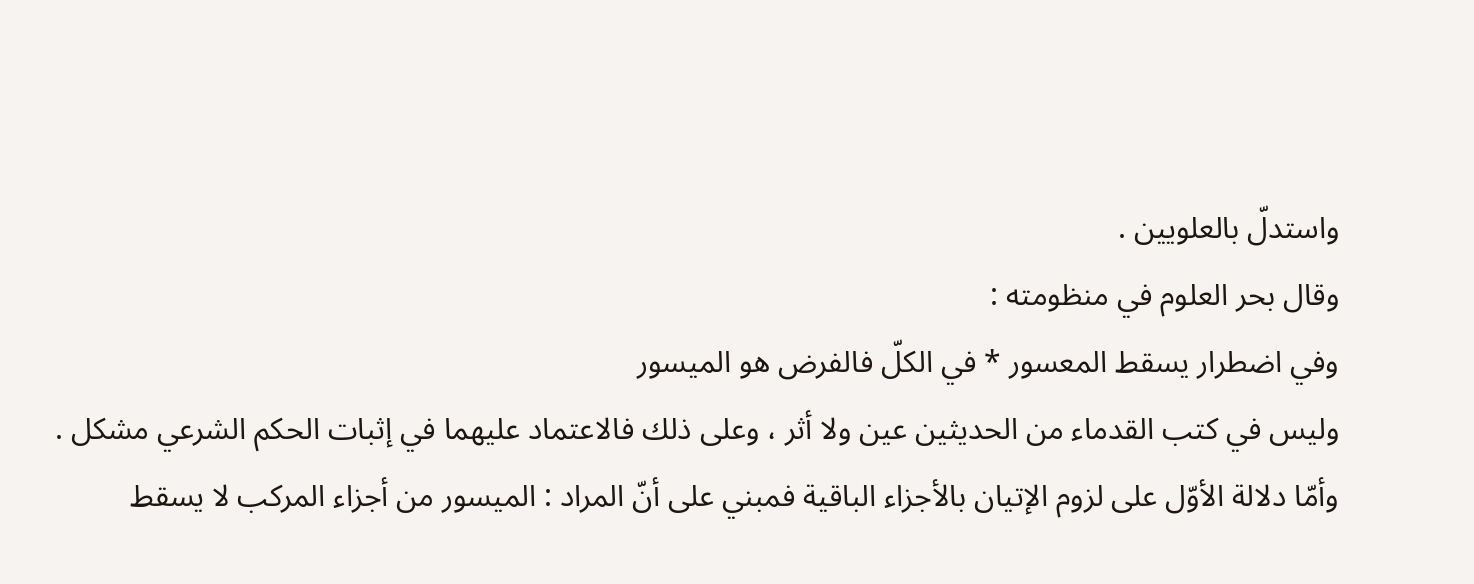واستدلّ بالعلويين .
وقال بحر العلوم في منظومته :
وفي اضطرار يسقط المعسور * في الكلّ فالفرض هو الميسور
وليس في كتب القدماء من الحديثين عين ولا أثر ، وعلى ذلك فالاعتماد عليهما في إثبات الحكم الشرعي مشكل .
وأمّا دلالة الأوّل على لزوم الإتيان بالأجزاء الباقية فمبني على أنّ المراد : الميسور من أجزاء المركب لا يسقط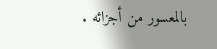بالمعسور من أجزائه .